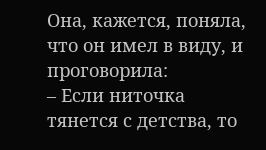Она, кажется, поняла, что он имел в виду, и проговорила:
– Если ниточка тянется с детства, то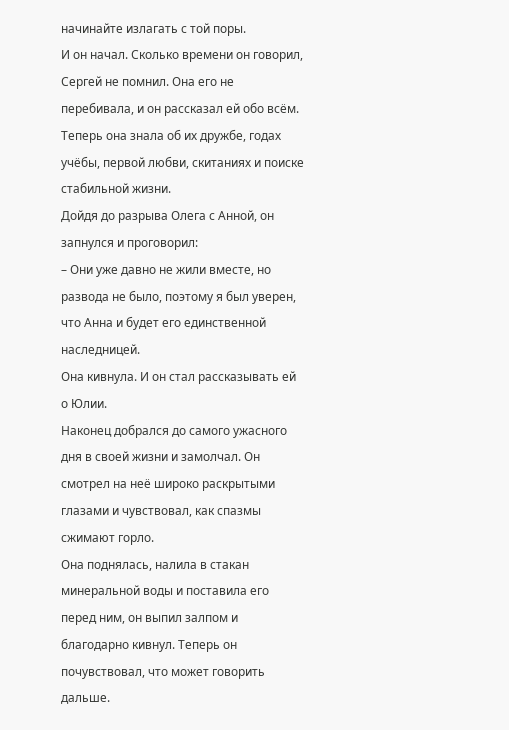начинайте излагать с той поры.
И он начал. Сколько времени он говорил, Сергей не помнил. Она его не перебивала, и он рассказал ей обо всём. Теперь она знала об их дружбе, годах учёбы, первой любви, скитаниях и поиске стабильной жизни.
Дойдя до разрыва Олега с Анной, он запнулся и проговорил:
– Они уже давно не жили вместе, но развода не было, поэтому я был уверен, что Анна и будет его единственной наследницей.
Она кивнула. И он стал рассказывать ей о Юлии.
Наконец добрался до самого ужасного дня в своей жизни и замолчал. Он смотрел на неё широко раскрытыми глазами и чувствовал, как спазмы сжимают горло.
Она поднялась, налила в стакан минеральной воды и поставила его перед ним, он выпил залпом и благодарно кивнул. Теперь он почувствовал, что может говорить дальше.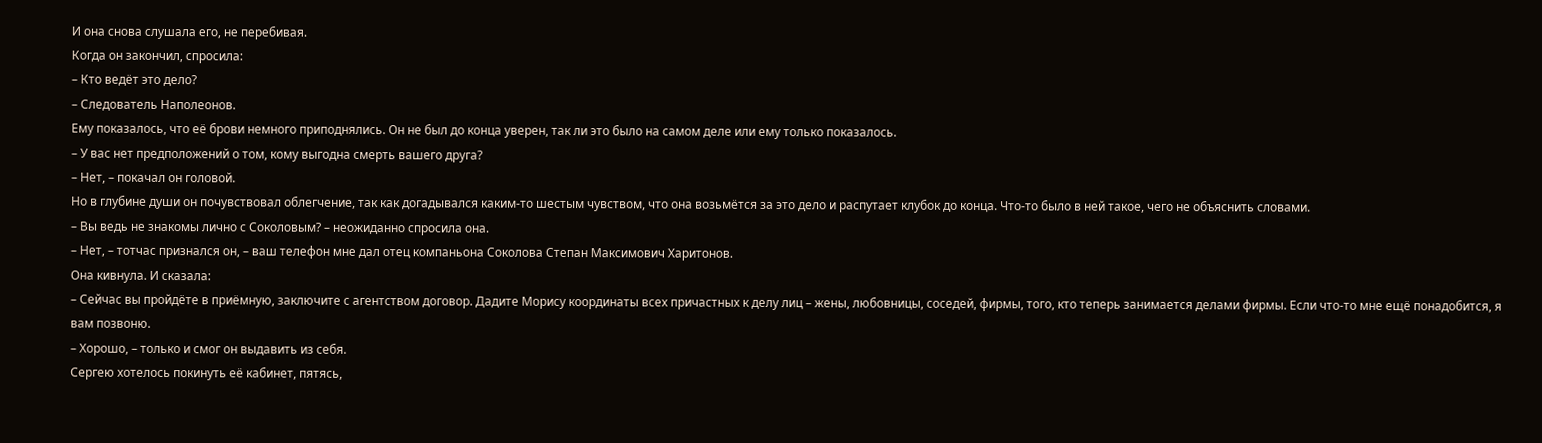И она снова слушала его, не перебивая.
Когда он закончил, спросила:
– Кто ведёт это дело?
– Следователь Наполеонов.
Ему показалось, что её брови немного приподнялись. Он не был до конца уверен, так ли это было на самом деле или ему только показалось.
– У вас нет предположений о том, кому выгодна смерть вашего друга?
– Нет, – покачал он головой.
Но в глубине души он почувствовал облегчение, так как догадывался каким-то шестым чувством, что она возьмётся за это дело и распутает клубок до конца. Что-то было в ней такое, чего не объяснить словами.
– Вы ведь не знакомы лично с Соколовым? – неожиданно спросила она.
– Нет, – тотчас признался он, – ваш телефон мне дал отец компаньона Соколова Степан Максимович Харитонов.
Она кивнула. И сказала:
– Сейчас вы пройдёте в приёмную, заключите с агентством договор. Дадите Морису координаты всех причастных к делу лиц – жены, любовницы, соседей, фирмы, того, кто теперь занимается делами фирмы. Если что-то мне ещё понадобится, я вам позвоню.
– Хорошо, – только и смог он выдавить из себя.
Сергею хотелось покинуть её кабинет, пятясь,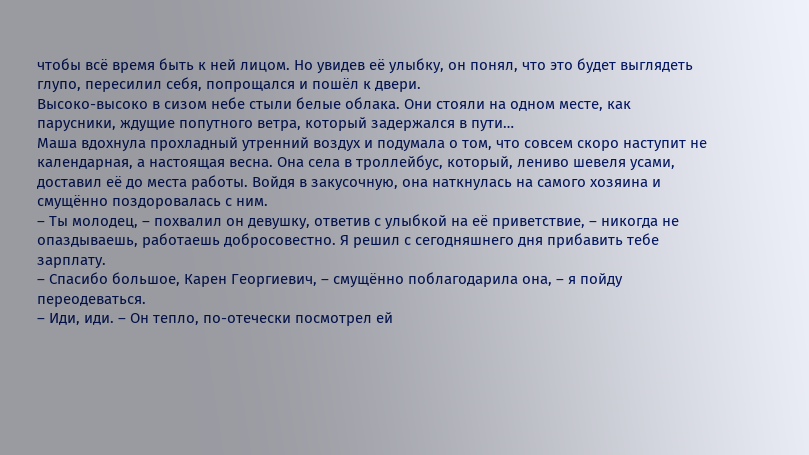чтобы всё время быть к ней лицом. Но увидев её улыбку, он понял, что это будет выглядеть глупо, пересилил себя, попрощался и пошёл к двери.
Высоко-высоко в сизом небе стыли белые облака. Они стояли на одном месте, как парусники, ждущие попутного ветра, который задержался в пути…
Маша вдохнула прохладный утренний воздух и подумала о том, что совсем скоро наступит не календарная, а настоящая весна. Она села в троллейбус, который, лениво шевеля усами, доставил её до места работы. Войдя в закусочную, она наткнулась на самого хозяина и смущённо поздоровалась с ним.
– Ты молодец, – похвалил он девушку, ответив с улыбкой на её приветствие, – никогда не опаздываешь, работаешь добросовестно. Я решил с сегодняшнего дня прибавить тебе зарплату.
– Спасибо большое, Карен Георгиевич, – смущённо поблагодарила она, – я пойду переодеваться.
– Иди, иди. – Он тепло, по-отечески посмотрел ей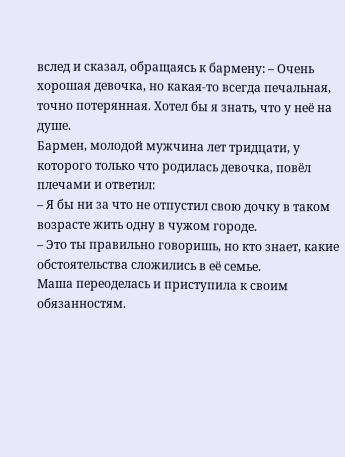вслед и сказал, обращаясь к бармену: – Очень хорошая девочка, но какая-то всегда печальная, точно потерянная. Хотел бы я знать, что у неё на душе.
Бармен, молодой мужчина лет тридцати, у которого только что родилась девочка, повёл плечами и ответил:
– Я бы ни за что не отпустил свою дочку в таком возрасте жить одну в чужом городе.
– Это ты правильно говоришь, но кто знает, какие обстоятельства сложились в её семье.
Маша переоделась и приступила к своим обязанностям.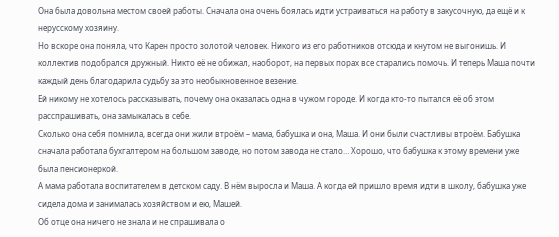Она была довольна местом своей работы. Сначала она очень боялась идти устраиваться на работу в закусочную, да ещё и к нерусскому хозяину.
Но вскоре она поняла, что Карен просто золотой человек. Никого из его работников отсюда и кнутом не выгонишь. И коллектив подобрался дружный. Никто её не обижал, наоборот, на первых порах все старались помочь. И теперь Маша почти каждый день благодарила судьбу за это необыкновенное везение.
Ей никому не хотелось рассказывать, почему она оказалась одна в чужом городе. И когда кто-то пытался её об этом расспрашивать, она замыкалась в себе.
Сколько она себя помнила, всегда они жили втроём – мама, бабушка и она, Маша. И они были счастливы втроём. Бабушка сначала работала бухгалтером на большом заводе, но потом завода не стало… Хорошо, что бабушка к этому времени уже была пенсионеркой.
А мама работала воспитателем в детском саду. В нём выросла и Маша. А когда ей пришло время идти в школу, бабушка уже сидела дома и занималась хозяйством и ею, Машей.
Об отце она ничего не знала и не спрашивала о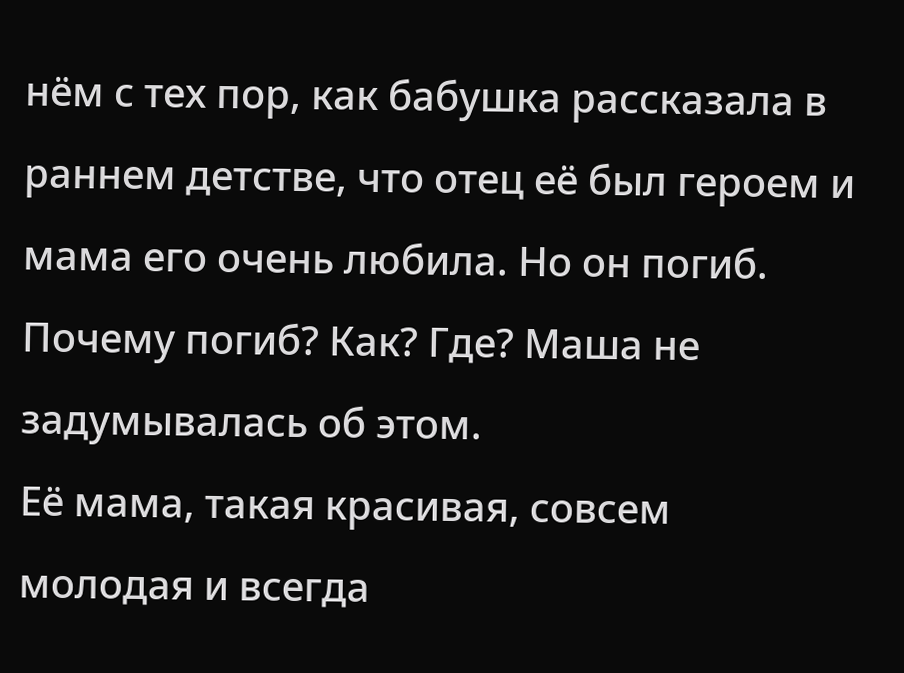нём с тех пор, как бабушка рассказала в раннем детстве, что отец её был героем и мама его очень любила. Но он погиб. Почему погиб? Как? Где? Маша не задумывалась об этом.
Её мама, такая красивая, совсем молодая и всегда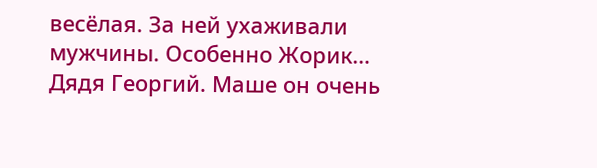весёлая. За ней ухаживали мужчины. Особенно Жорик…
Дядя Георгий. Маше он очень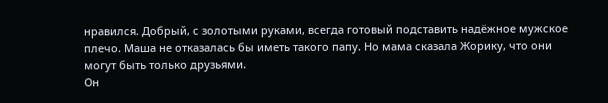нравился. Добрый, с золотыми руками, всегда готовый подставить надёжное мужское плечо. Маша не отказалась бы иметь такого папу. Но мама сказала Жорику, что они могут быть только друзьями.
Он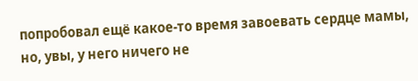попробовал ещё какое-то время завоевать сердце мамы, но, увы, у него ничего не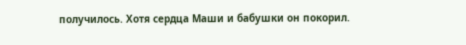получилось. Хотя сердца Маши и бабушки он покорил.